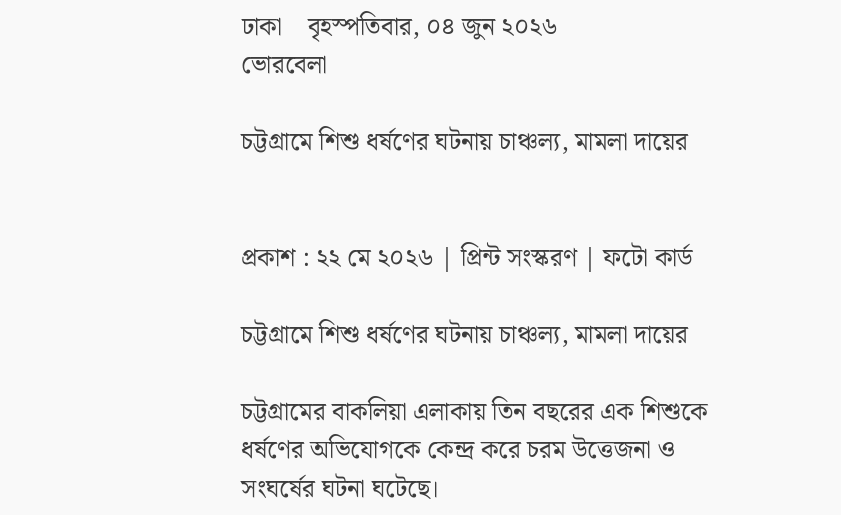ঢাকা    বৃহস্পতিবার, ০৪ জুন ২০২৬
ভোরবেলা

চট্টগ্রামে শিশু ধর্ষণের ঘটনায় চাঞ্চল্য, মামলা দায়ের


প্রকাশ : ২২ মে ২০২৬ | প্রিন্ট সংস্করণ | ফটো কার্ড

চট্টগ্রামে শিশু ধর্ষণের ঘটনায় চাঞ্চল্য, মামলা দায়ের

চট্টগ্রামের বাকলিয়া এলাকায় তিন বছরের এক শিশুকে ধর্ষণের অভিযোগকে কেন্দ্র করে চরম উত্তেজনা ও সংঘর্ষের ঘটনা ঘটেছে।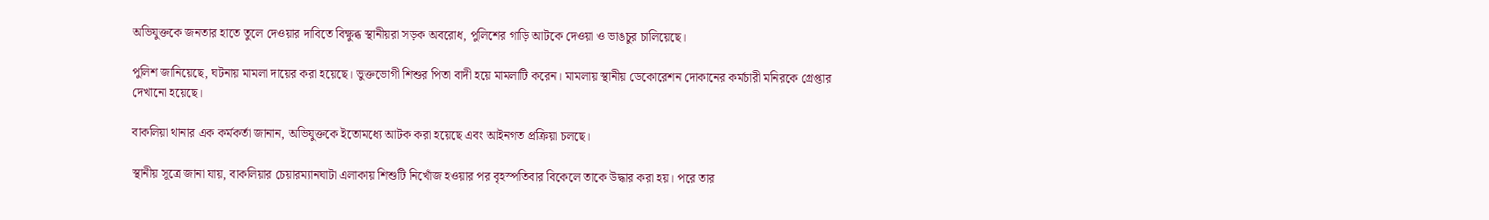অভিযুক্তকে জনতার হাতে তুলে দেওয়ার দাবিতে বিক্ষুব্ধ স্থানীয়রা সড়ক অবরোধ, পুলিশের গাড়ি আটকে দেওয়া ও ভাঙচুর চালিয়েছে।

পুলিশ জানিয়েছে, ঘটনায় মামলা দায়ের করা হয়েছে। ভুক্তভোগী শিশুর পিতা বাদী হয়ে মামলাটি করেন। মামলায় স্থানীয় ডেকোরেশন দোকানের কর্মচারী মনিরকে গ্রেপ্তার দেখানো হয়েছে।

বাকলিয়া থানার এক কর্মকর্তা জানান, অভিযুক্তকে ইতোমধ্যে আটক করা হয়েছে এবং আইনগত প্রক্রিয়া চলছে।

স্থানীয় সূত্রে জানা যায়, বাকলিয়ার চেয়ারম্যানঘাটা এলাকায় শিশুটি নিখোঁজ হওয়ার পর বৃহস্পতিবার বিকেলে তাকে উদ্ধার করা হয়। পরে তার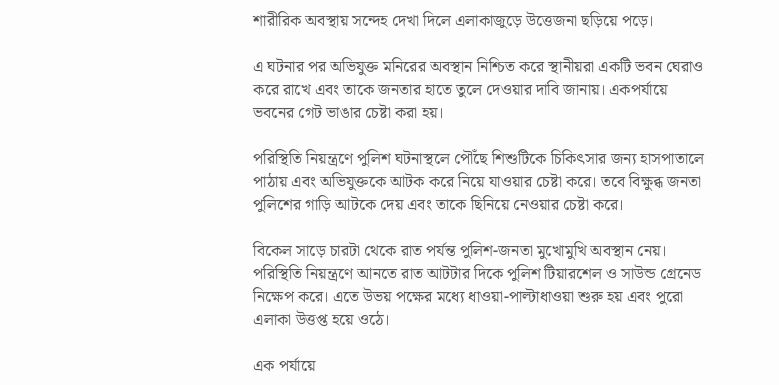শারীরিক অবস্থায় সন্দেহ দেখা দিলে এলাকাজুড়ে উত্তেজনা ছড়িয়ে পড়ে।

এ ঘটনার পর অভিযুক্ত মনিরের অবস্থান নিশ্চিত করে স্থানীয়রা একটি ভবন ঘেরাও করে রাখে এবং তাকে জনতার হাতে তুলে দেওয়ার দাবি জানায়। একপর্যায়ে ভবনের গেট ভাঙার চেষ্টা করা হয়।

পরিস্থিতি নিয়ন্ত্রণে পুলিশ ঘটনাস্থলে পৌঁছে শিশুটিকে চিকিৎসার জন্য হাসপাতালে পাঠায় এবং অভিযুক্তকে আটক করে নিয়ে যাওয়ার চেষ্টা করে। তবে বিক্ষুব্ধ জনতা পুলিশের গাড়ি আটকে দেয় এবং তাকে ছিনিয়ে নেওয়ার চেষ্টা করে।

বিকেল সাড়ে চারটা থেকে রাত পর্যন্ত পুলিশ-জনতা মুখোমুখি অবস্থান নেয়। পরিস্থিতি নিয়ন্ত্রণে আনতে রাত আটটার দিকে পুলিশ টিয়ারশেল ও সাউন্ড গ্রেনেড নিক্ষেপ করে। এতে উভয় পক্ষের মধ্যে ধাওয়া-পাল্টাধাওয়া শুরু হয় এবং পুরো এলাকা উত্তপ্ত হয়ে ওঠে।

এক পর্যায়ে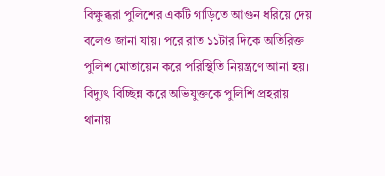বিক্ষুব্ধরা পুলিশের একটি গাড়িতে আগুন ধরিয়ে দেয় বলেও জানা যায়। পরে রাত ১১টার দিকে অতিরিক্ত পুলিশ মোতায়েন করে পরিস্থিতি নিয়ন্ত্রণে আনা হয়। বিদ্যুৎ বিচ্ছিন্ন করে অভিযুক্তকে পুলিশি প্রহরায় থানায়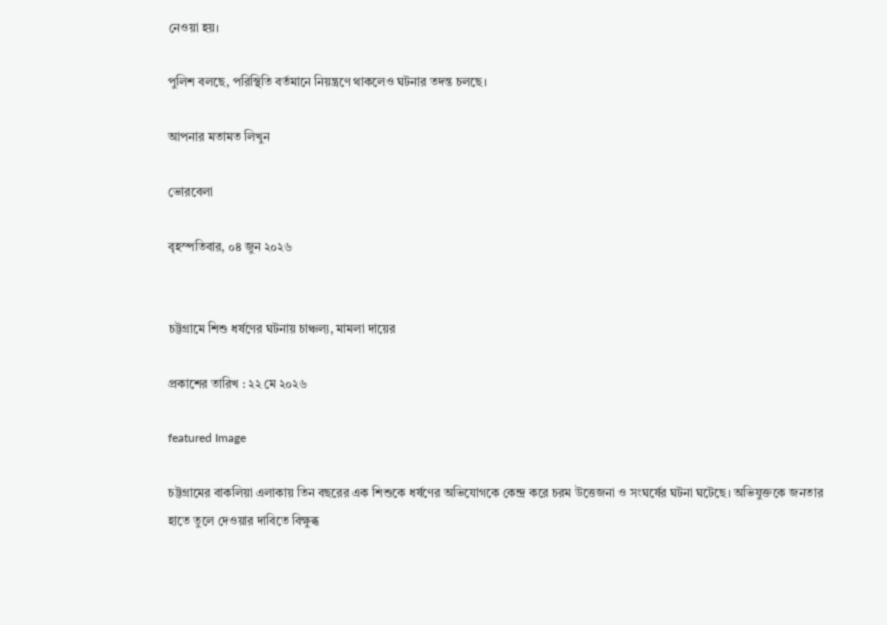নেওয়া হয়।

পুলিশ বলছে, পরিস্থিতি বর্তমানে নিয়ন্ত্রণে থাকলেও ঘটনার তদন্ত চলছে।

আপনার মতামত লিখুন

ভোরবেলা

বৃহস্পতিবার, ০৪ জুন ২০২৬


চট্টগ্রামে শিশু ধর্ষণের ঘটনায় চাঞ্চল্য, মামলা দায়ের

প্রকাশের তারিখ : ২২ মে ২০২৬

featured Image

চট্টগ্রামের বাকলিয়া এলাকায় তিন বছরের এক শিশুকে ধর্ষণের অভিযোগকে কেন্দ্র করে চরম উত্তেজনা ও সংঘর্ষের ঘটনা ঘটেছে। অভিযুক্তকে জনতার হাতে তুলে দেওয়ার দাবিতে বিক্ষুব্ধ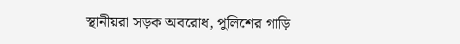স্থানীয়রা সড়ক অবরোধ, পুলিশের গাড়ি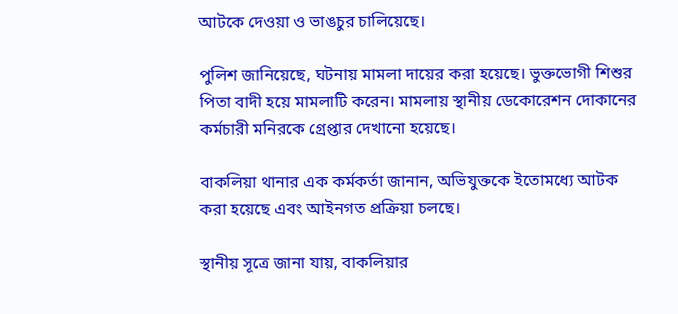আটকে দেওয়া ও ভাঙচুর চালিয়েছে।

পুলিশ জানিয়েছে, ঘটনায় মামলা দায়ের করা হয়েছে। ভুক্তভোগী শিশুর পিতা বাদী হয়ে মামলাটি করেন। মামলায় স্থানীয় ডেকোরেশন দোকানের কর্মচারী মনিরকে গ্রেপ্তার দেখানো হয়েছে।

বাকলিয়া থানার এক কর্মকর্তা জানান, অভিযুক্তকে ইতোমধ্যে আটক করা হয়েছে এবং আইনগত প্রক্রিয়া চলছে।

স্থানীয় সূত্রে জানা যায়, বাকলিয়ার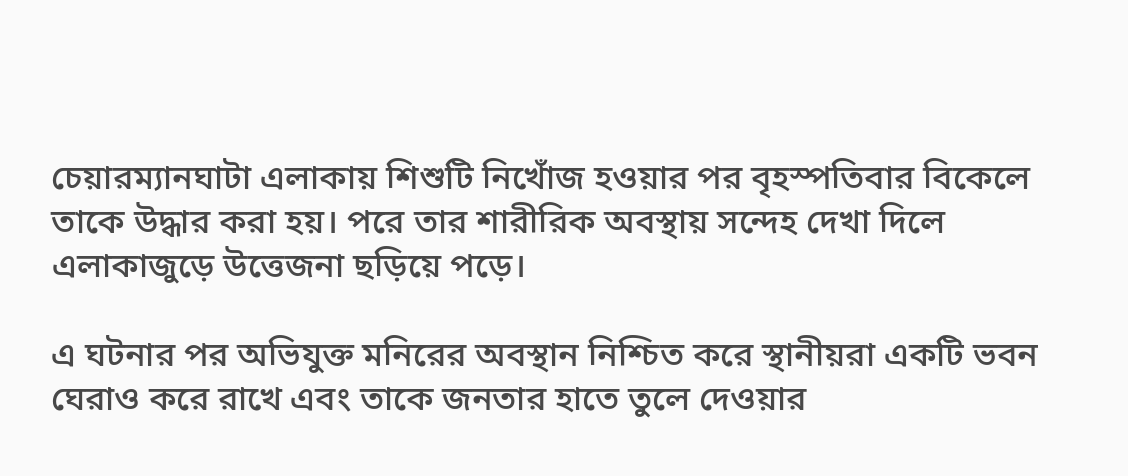চেয়ারম্যানঘাটা এলাকায় শিশুটি নিখোঁজ হওয়ার পর বৃহস্পতিবার বিকেলে তাকে উদ্ধার করা হয়। পরে তার শারীরিক অবস্থায় সন্দেহ দেখা দিলে এলাকাজুড়ে উত্তেজনা ছড়িয়ে পড়ে।

এ ঘটনার পর অভিযুক্ত মনিরের অবস্থান নিশ্চিত করে স্থানীয়রা একটি ভবন ঘেরাও করে রাখে এবং তাকে জনতার হাতে তুলে দেওয়ার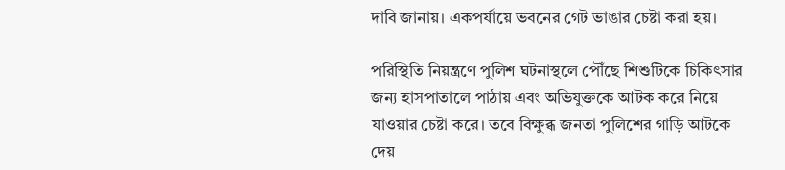দাবি জানায়। একপর্যায়ে ভবনের গেট ভাঙার চেষ্টা করা হয়।

পরিস্থিতি নিয়ন্ত্রণে পুলিশ ঘটনাস্থলে পৌঁছে শিশুটিকে চিকিৎসার জন্য হাসপাতালে পাঠায় এবং অভিযুক্তকে আটক করে নিয়ে যাওয়ার চেষ্টা করে। তবে বিক্ষুব্ধ জনতা পুলিশের গাড়ি আটকে দেয়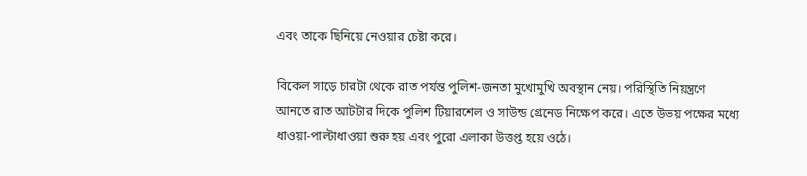এবং তাকে ছিনিয়ে নেওয়ার চেষ্টা করে।

বিকেল সাড়ে চারটা থেকে রাত পর্যন্ত পুলিশ-জনতা মুখোমুখি অবস্থান নেয়। পরিস্থিতি নিয়ন্ত্রণে আনতে রাত আটটার দিকে পুলিশ টিয়ারশেল ও সাউন্ড গ্রেনেড নিক্ষেপ করে। এতে উভয় পক্ষের মধ্যে ধাওয়া-পাল্টাধাওয়া শুরু হয় এবং পুরো এলাকা উত্তপ্ত হয়ে ওঠে।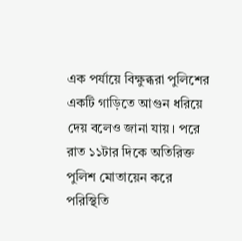এক পর্যায়ে বিক্ষুব্ধরা পুলিশের একটি গাড়িতে আগুন ধরিয়ে দেয় বলেও জানা যায়। পরে রাত ১১টার দিকে অতিরিক্ত পুলিশ মোতায়েন করে পরিস্থিতি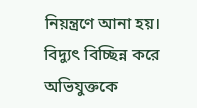নিয়ন্ত্রণে আনা হয়। বিদ্যুৎ বিচ্ছিন্ন করে অভিযুক্তকে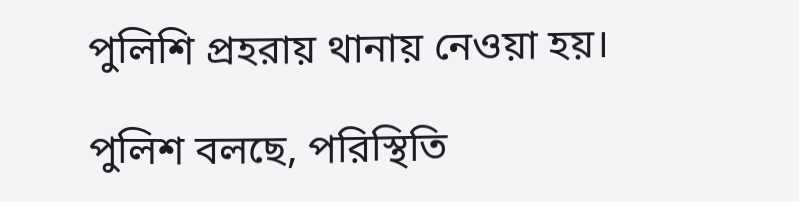পুলিশি প্রহরায় থানায় নেওয়া হয়।

পুলিশ বলছে, পরিস্থিতি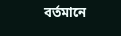বর্তমানে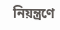নিয়ন্ত্রণে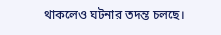থাকলেও ঘটনার তদন্ত চলছে।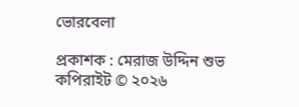ভোরবেলা

প্রকাশক : মেরাজ উদ্দিন শুভ
কপিরাইট © ২০২৬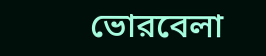ভোরবেলা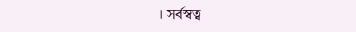। সর্বস্বত্ব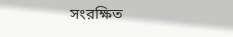সংরক্ষিত